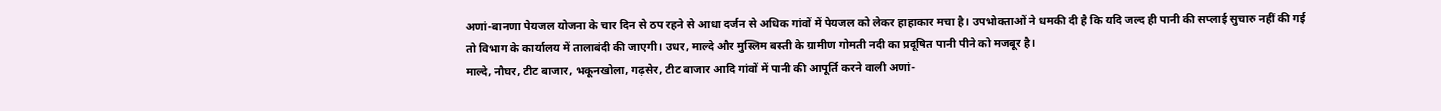अणां-बानणा पेयजल योजना के चार दिन से ठप रहने से आधा दर्जन से अधिक गांवों में पेयजल को लेकर हाहाकार मचा है। उपभोक्ताओं ने धमकी दी है कि यदि जल्द ही पानी की सप्लाई सुचारु नहीं की गई तो विभाग के कार्यालय में तालाबंदी की जाएगी। उधर, माल्दे और मुस्लिम बस्ती के ग्रामीण गोमती नदी का प्रदूषित पानी पीने को मजबूर है।
माल्दे, नौघर, टीट बाजार, भकूनखोला, गढ़सेर, टीट बाजार आदि गांवों में पानी की आपूर्ति करने वाली अणां-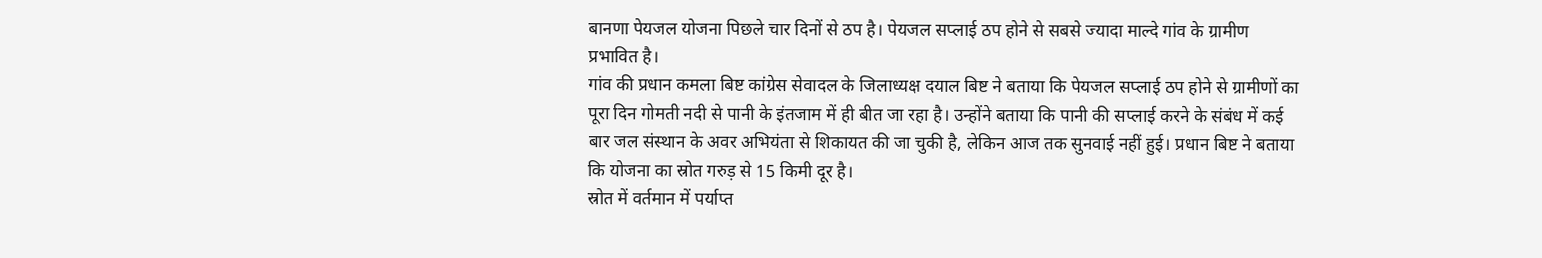बानणा पेयजल योजना पिछले चार दिनों से ठप है। पेयजल सप्लाई ठप होने से सबसे ज्यादा माल्दे गांव के ग्रामीण प्रभावित है।
गांव की प्रधान कमला बिष्ट कांग्रेस सेवादल के जिलाध्यक्ष दयाल बिष्ट ने बताया कि पेयजल सप्लाई ठप होने से ग्रामीणों का पूरा दिन गोमती नदी से पानी के इंतजाम में ही बीत जा रहा है। उन्होंने बताया कि पानी की सप्लाई करने के संबंध में कई बार जल संस्थान के अवर अभियंता से शिकायत की जा चुकी है, लेकिन आज तक सुनवाई नहीं हुई। प्रधान बिष्ट ने बताया कि योजना का स्रोत गरुड़ से 15 किमी दूर है।
स्रोत में वर्तमान में पर्याप्त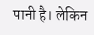पानी है। लेकिन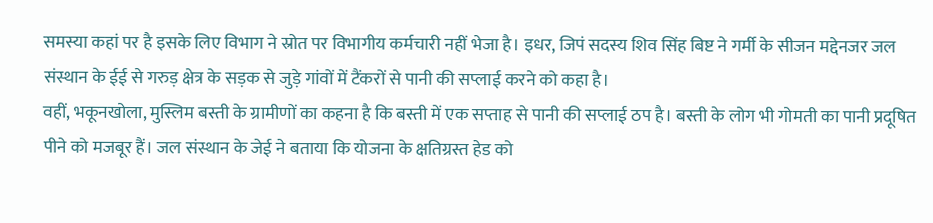समस्या कहां पर है इसके लिए विभाग ने स्रोत पर विभागीय कर्मचारी नहीं भेजा है। इधर, जिपं सदस्य शिव सिंह बिष्ट ने गर्मी के सीजन मद्देनजर जल संस्थान के ईई से गरुड़ क्षेत्र के सड़क से जुड़े गांवों में टैंकरों से पानी की सप्लाई करने को कहा है।
वहीं, भकूनखोला, मुस्लिम बस्ती के ग्रामीणों का कहना है कि बस्ती में एक सप्ताह से पानी की सप्लाई ठप है। बस्ती के लोग भी गोमती का पानी प्रदूषित पीने को मजबूर हैं। जल संस्थान के जेई ने बताया कि योजना के क्षतिग्रस्त हेड को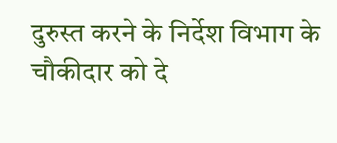दुरुस्त करने के निर्देश विभाग के चौकीदार को दे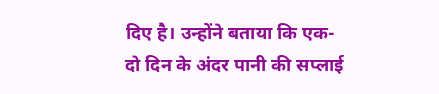दिए है। उन्होंने बताया कि एक-दो दिन के अंदर पानी की सप्लाई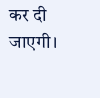कर दी जाएगी।